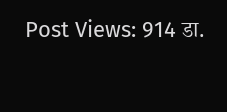Post Views: 914 डा.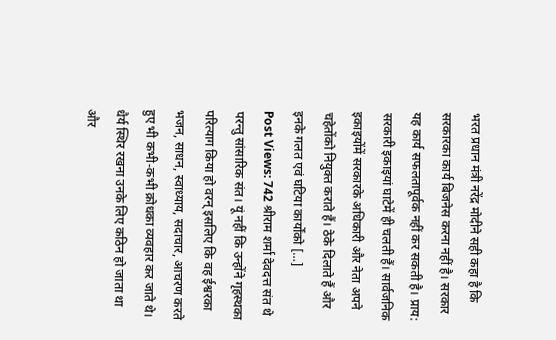भरत प्रधान मंत्री नरेंद्र मोदीने सही कहा है कि सरकारका कार्य बिजनेस करना नहीं है। सरकार यह कार्य सफलतापूर्वक नहीं कर सकती है। प्राय: सरकारी इकाइयां घाटेमें ही चलती हैं। सार्वजनिक इकाइयोंमें सरकारके अधिकारी और नेता अपने चहेतोंको नियुक्त कराते हैं। ठेके दिलाते हैं और इनके गलत एवं घटिया कार्योंको […]
Post Views: 742 श्रीराम शर्मा देवदत्त संत थे परन्तु सांसारिक संत। यूं नहीं कि उन्होंने गृहस्थका परित्याग किया हो वरन् इसलिए कि वह ईश्वरका भजन, साधन, स्वाध्याय, सदाचार, आचरण करते हुए भी कभी-कभी क्रोधका व्यवहार कर जाते थे। धैर्य स्थिर रखना उनके लिए कठिन हो जाता था और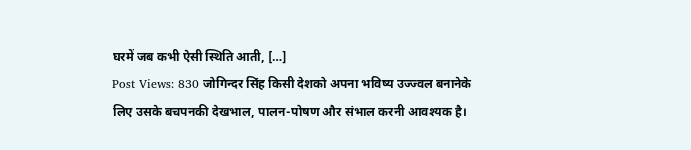घरमें जब कभी ऐसी स्थिति आती, […]
Post Views: 830 जोगिन्दर सिंह किसी देशको अपना भविष्य उज्ज्वल बनानेके लिए उसके बचपनकी देखभाल, पालन-पोषण और संभाल करनी आवश्यक है।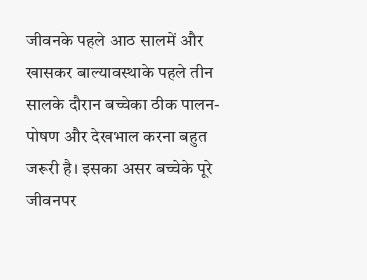जीवनके पहले आठ सालमें और खासकर बाल्यावस्थाके पहले तीन सालके दौरान बच्चेका ठीक पालन-पोषण और देखभाल करना बहुत जरूरी है। इसका असर बच्चेके पूरे जीवनपर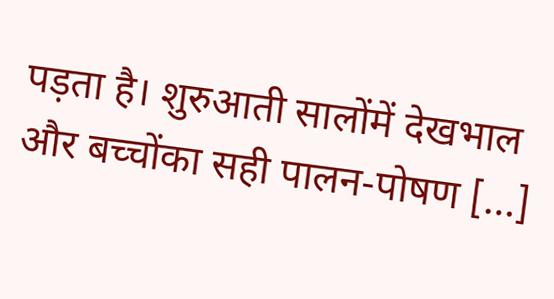पड़ता है। शुरुआती सालोंमें देखभाल और बच्चोंका सही पालन-पोषण […]